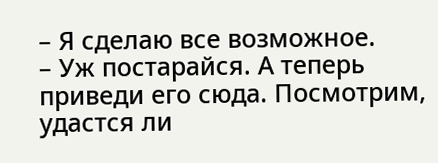– Я сделаю все возможное.
– Уж постарайся. А теперь приведи его сюда. Посмотрим, удастся ли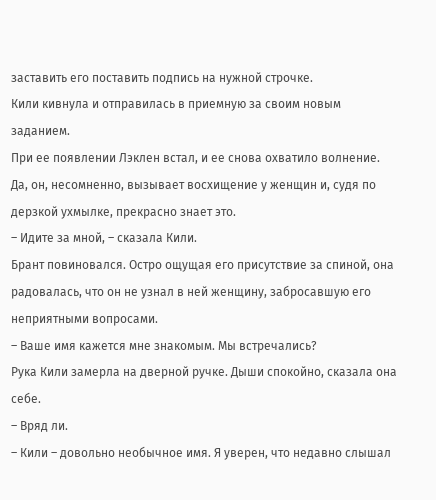заставить его поставить подпись на нужной строчке.
Кили кивнула и отправилась в приемную за своим новым заданием.
При ее появлении Лэклен встал, и ее снова охватило волнение. Да, он, несомненно, вызывает восхищение у женщин и, судя по дерзкой ухмылке, прекрасно знает это.
– Идите за мной, – сказала Кили.
Брант повиновался. Остро ощущая его присутствие за спиной, она радовалась, что он не узнал в ней женщину, забросавшую его неприятными вопросами.
– Ваше имя кажется мне знакомым. Мы встречались?
Рука Кили замерла на дверной ручке. Дыши спокойно, сказала она себе.
– Вряд ли.
– Кили – довольно необычное имя. Я уверен, что недавно слышал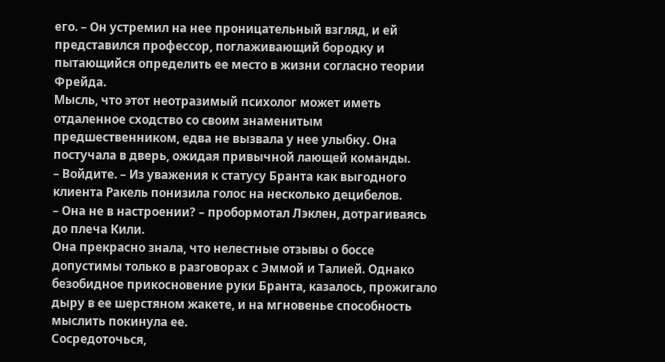его. – Он устремил на нее проницательный взгляд, и ей представился профессор, поглаживающий бородку и пытающийся определить ее место в жизни согласно теории Фрейда.
Мысль, что этот неотразимый психолог может иметь отдаленное сходство со своим знаменитым предшественником, едва не вызвала у нее улыбку. Она постучала в дверь, ожидая привычной лающей команды.
– Войдите. – Из уважения к статусу Бранта как выгодного клиента Ракель понизила голос на несколько децибелов.
– Она не в настроении? – пробормотал Лэклен, дотрагиваясь до плеча Кили.
Она прекрасно знала, что нелестные отзывы о боссе допустимы только в разговорах с Эммой и Талией. Однако безобидное прикосновение руки Бранта, казалось, прожигало дыру в ее шерстяном жакете, и на мгновенье способность мыслить покинула ее.
Сосредоточься,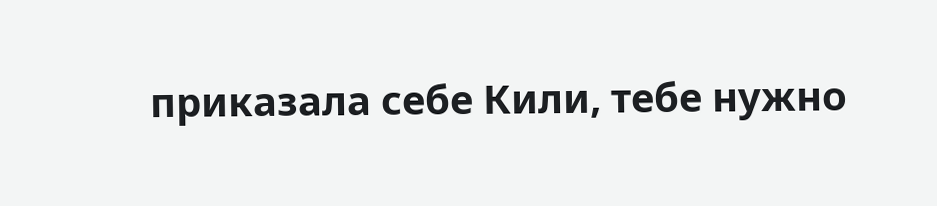приказала себе Кили, тебе нужно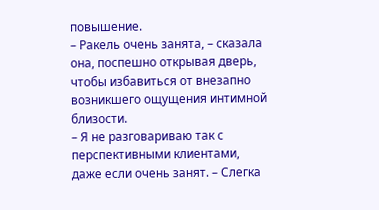повышение.
– Ракель очень занята, – сказала она, поспешно открывая дверь, чтобы избавиться от внезапно возникшего ощущения интимной близости.
– Я не разговариваю так с перспективными клиентами, даже если очень занят. – Слегка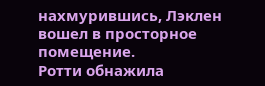нахмурившись, Лэклен вошел в просторное помещение.
Ротти обнажила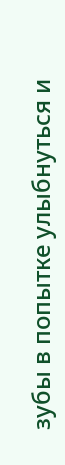зубы в попытке улыбнуться и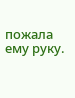пожала ему руку.